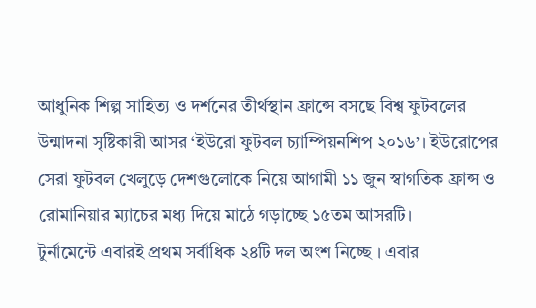আধুনিক শিল্প সাহিত্য ও দর্শনের তীর্থস্থান ফ্রান্সে বসছে বিশ্ব ফুটবলের উন্মাদনা সৃষ্টিকারী আসর ‘ইউরো ফুটবল চ্যাম্পিয়নশিপ ২০১৬’। ইউরোপের সেরা ফুটবল খেলুড়ে দেশগুলোকে নিয়ে আগামী ১১ জুন স্বাগতিক ফ্রান্স ও রোমানিয়ার ম্যাচের মধ্য দিয়ে মাঠে গড়াচ্ছে ১৫তম আসরটি।
টুর্নামেন্টে এবারই প্রথম সর্বাধিক ২৪টি দল অংশ নিচ্ছে । এবার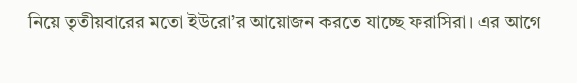নিয়ে তৃতীয়বারের মতো ইউরো’র আয়োজন করতে যাচ্ছে ফরাসিরা। এর আগে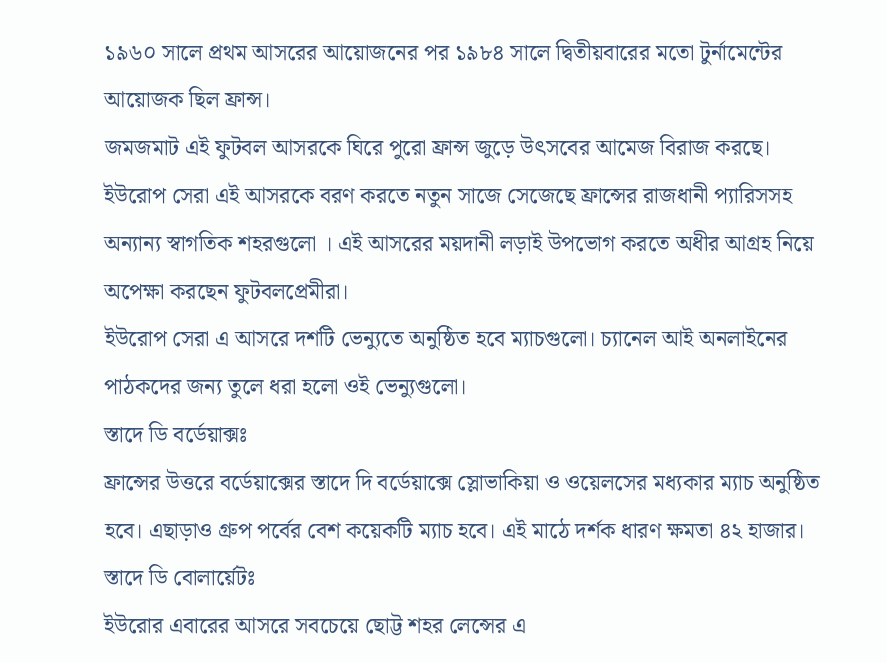১৯৬০ সালে প্রথম আসরের আয়োজনের পর ১৯৮৪ সালে দ্বিতীয়বারের মতো টুর্নামেন্টের আয়োজক ছিল ফ্রান্স।
জমজমাট এই ফুটবল আসরকে ঘিরে পুরো ফ্রান্স জুড়ে উৎসবের আমেজ বিরাজ করছে। ইউরোপ সেরা এই আসরকে বরণ করতে নতুন সাজে সেজেছে ফ্রান্সের রাজধানী প্যারিসসহ অন্যান্য স্বাগতিক শহরগুলো । এই আসরের ময়দানী লড়াই উপভোগ করতে অধীর আগ্রহ নিয়ে অপেক্ষা করছেন ফুটবলপ্রেমীরা।
ইউরোপ সেরা এ আসরে দশটি ভেন্যুতে অনুষ্ঠিত হবে ম্যাচগুলো। চ্যানেল আই অনলাইনের পাঠকদের জন্য তুলে ধরা হলো ওই ভেন্যুগুলো।
স্তাদে ডি বর্ডেয়াক্সঃ
ফ্রান্সের উত্তরে বর্ডেয়াক্সের স্তাদে দি বর্ডেয়াক্সে স্লোভাকিয়া ও ওয়েলসের মধ্যকার ম্যাচ অনুষ্ঠিত হবে। এছাড়াও গ্রুপ পর্বের বেশ কয়েকটি ম্যাচ হবে। এই মাঠে দর্শক ধারণ ক্ষমতা ৪২ হাজার।
স্তাদে ডি বোলার্য়েটঃ
ইউরোর এবারের আসরে সবচেয়ে ছোট্ট শহর লেন্সের এ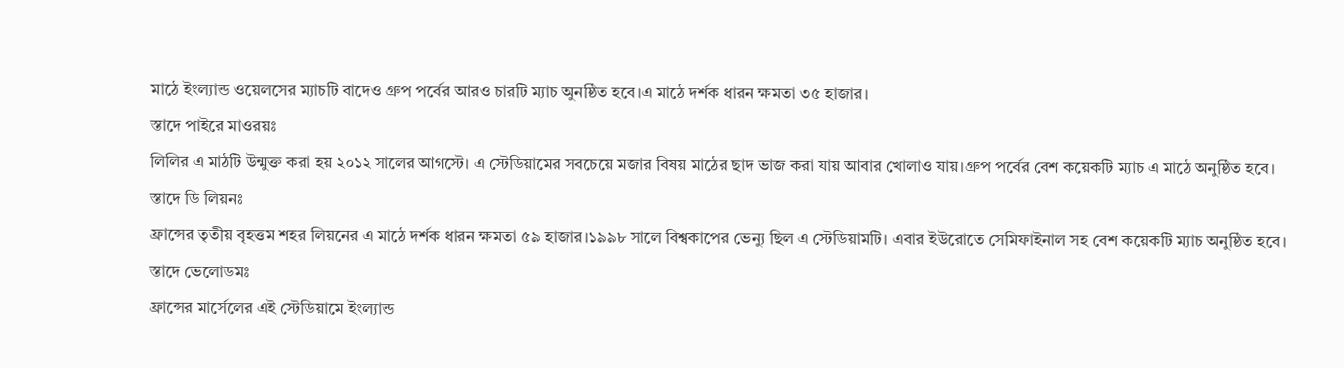মাঠে ইংল্যান্ড ওয়েলসের ম্যাচটি বাদেও গ্রুপ পর্বের আরও চারটি ম্যাচ অুনষ্ঠিত হবে।এ মাঠে দর্শক ধারন ক্ষমতা ৩৫ হাজার।
স্তাদে পাইরে মাওরয়ঃ
লিলির এ মাঠটি উন্মুক্ত করা হয় ২০১২ সালের আগস্টে। এ স্টেডিয়ামের সবচেয়ে মজার বিষয় মাঠের ছাদ ভাজ করা যায় আবার খোলাও যায়।গ্রুপ পর্বের বেশ কয়েকটি ম্যাচ এ মাঠে অনুষ্ঠিত হবে।
স্তাদে ডি লিয়নঃ
ফ্রান্সের তৃতীয় বৃহত্তম শহর লিয়নের এ মাঠে দর্শক ধারন ক্ষমতা ৫৯ হাজার।১৯৯৮ সালে বিশ্বকাপের ভেন্যু ছিল এ স্টেডিয়ামটি। এবার ইউরোতে সেমিফাইনাল সহ বেশ কয়েকটি ম্যাচ অনুষ্ঠিত হবে।
স্তাদে ভেলোডমঃ
ফ্রান্সের মার্সেলের এই স্টেডিয়ামে ইংল্যান্ড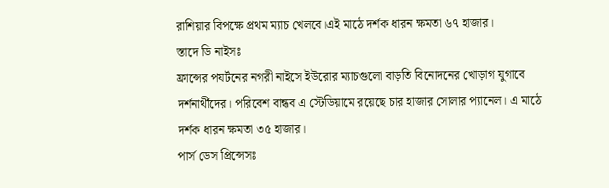রাশিয়ার বিপক্ষে প্রথম ম্যাচ খেলবে।এই মাঠে দর্শক ধারন ক্ষমতা ৬৭ হাজার।
স্তাদে ডি নাইসঃ
ফ্রান্সের পযর্টনের নগরী নাইসে ইউরোর ম্যাচগুলো বাড়তি বিনোদনের খোড়াগ যুগাবে দর্শনার্থীদের। পরিবেশ বান্ধব এ স্টেডিয়ামে রয়েছে চার হাজার সোলার প্যানেল। এ মাঠে দর্শক ধারন ক্ষমতা ৩৫ হাজার।
পার্স ডেস প্রিন্সেসঃ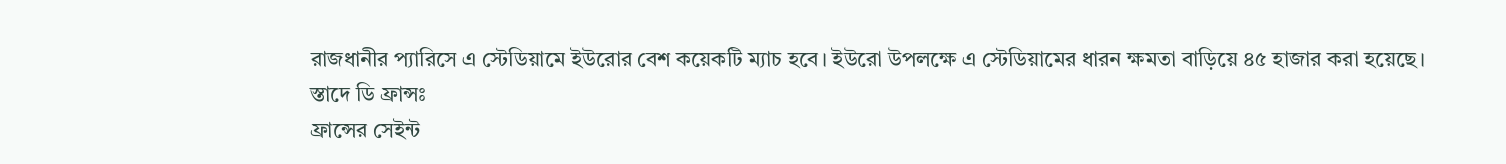রাজধানীর প্যারিসে এ স্টেডিয়ামে ইউরোর বেশ কয়েকটি ম্যাচ হবে। ইউরো উপলক্ষে এ স্টেডিয়ামের ধারন ক্ষমতা বাড়িয়ে ৪৫ হাজার করা হয়েছে।
স্তাদে ডি ফ্রান্সঃ
ফ্রান্সের সেইন্ট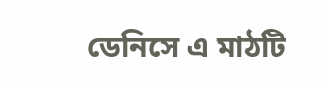ডেনিসে এ মাঠটি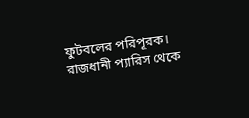ফুটবলের পরিপূরক। রাজধানী প্যারিস থেকে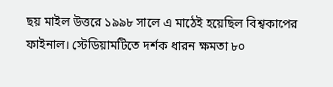ছয় মাইল উত্তরে ১৯৯৮ সালে এ মাঠেই হয়েছিল বিশ্বকাপের ফাইনাল। স্টেডিয়ামটিতে দর্শক ধারন ক্ষমতা ৮০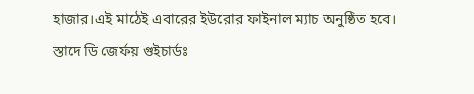হাজার।এই মাঠেই এবারের ইউরোর ফাইনাল ম্যাচ অনুষ্ঠিত হবে।
স্তাদে ডি জের্ফয় গুইচার্ডঃ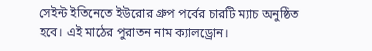সেইন্ট ইতিনেতে ইউরোর গ্রুপ পর্বের চারটি ম্যাচ অনুষ্ঠিত হবে। এই মাঠের পুরাতন নাম ক্যালড্রোন।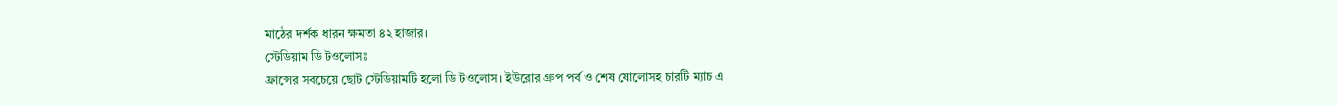মাঠের দর্শক ধারন ক্ষমতা ৪২ হাজার।
স্টেডিয়াম ডি টওলোসঃ
ফ্রান্সের সবচেয়ে ছোট স্টেডিয়ামটি হলো ডি টওলোস। ইউরোর গ্রুপ পর্ব ও শেষ ষোলোসহ চারটি ম্যাচ এ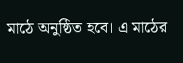মাঠে অনুষ্ঠিত হবে। এ মাঠের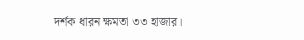দর্শক ধারন ক্ষমতা ৩৩ হাজার।